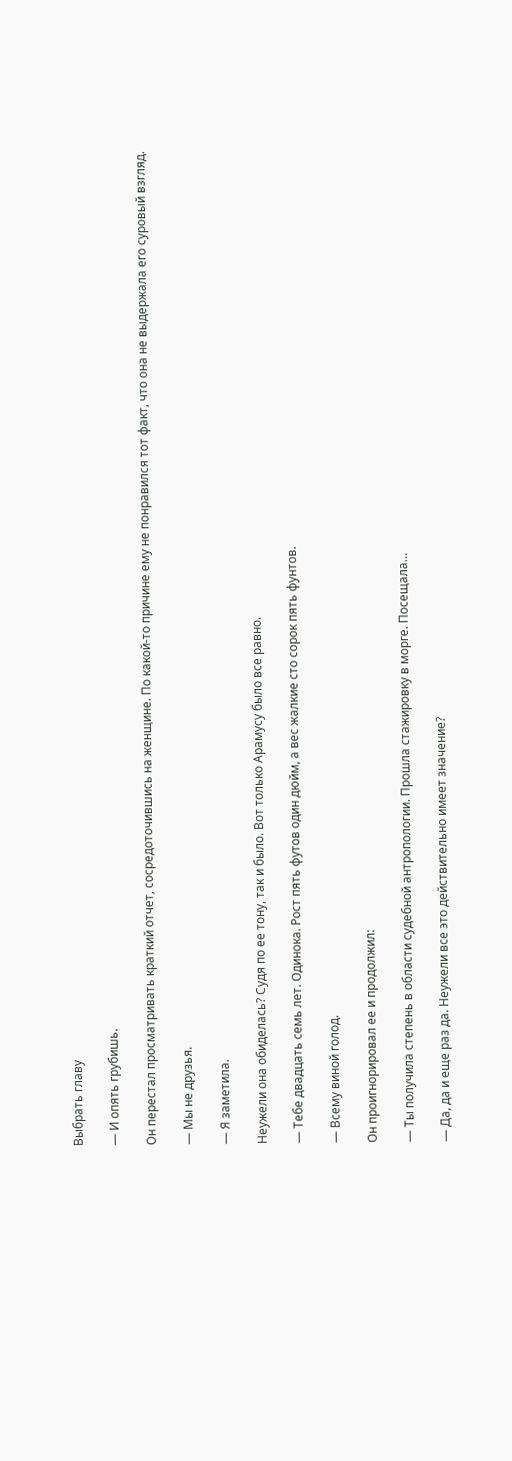Выбрать главу

— И опять грубишь.

Он перестал просматривать краткий отчет, сосредоточившись на женщине. По какой-то причине ему не понравился тот факт, что она не выдержала его суровый взгляд.

— Мы не друзья.

— Я заметила.

Неужели она обиделась? Судя по ее тону, так и было. Вот только Арамусу было все равно.

— Тебе двадцать семь лет. Одинока. Рост пять футов один дюйм, а вес жалкие сто сорок пять фунтов.

— Всему виной голод.

Он проигнорировал ее и продолжил:

— Ты получила степень в области судебной антропологии. Прошла стажировку в морге. Посещала…

— Да, да и еще раз да. Неужели все это действительно имеет значение?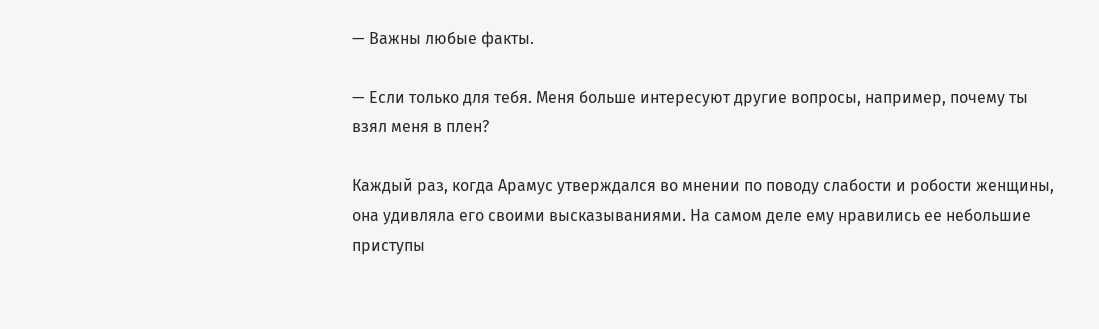— Важны любые факты.

— Если только для тебя. Меня больше интересуют другие вопросы, например, почему ты взял меня в плен?

Каждый раз, когда Арамус утверждался во мнении по поводу слабости и робости женщины, она удивляла его своими высказываниями. На самом деле ему нравились ее небольшие приступы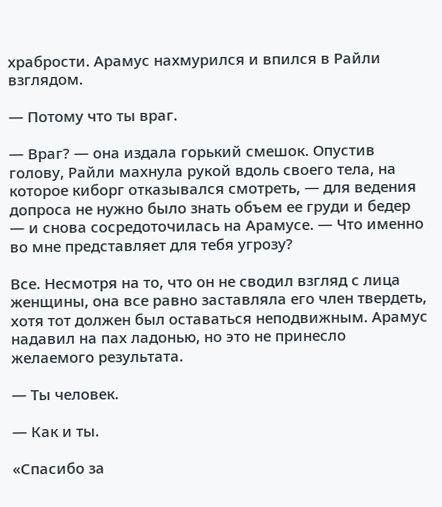храбрости. Арамус нахмурился и впился в Райли взглядом.

— Потому что ты враг.

— Враг? — она издала горький смешок. Опустив голову, Райли махнула рукой вдоль своего тела, на которое киборг отказывался смотреть, — для ведения допроса не нужно было знать объем ее груди и бедер — и снова сосредоточилась на Арамусе. — Что именно во мне представляет для тебя угрозу?

Все. Несмотря на то, что он не сводил взгляд с лица женщины, она все равно заставляла его член твердеть, хотя тот должен был оставаться неподвижным. Арамус надавил на пах ладонью, но это не принесло желаемого результата.

— Ты человек.

— Как и ты.

«Спасибо за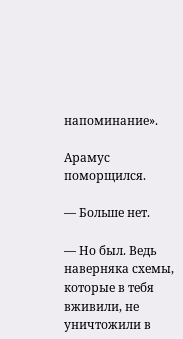напоминание».

Арамус поморщился.

— Больше нет.

— Но был. Ведь наверняка схемы, которые в тебя вживили, не уничтожили в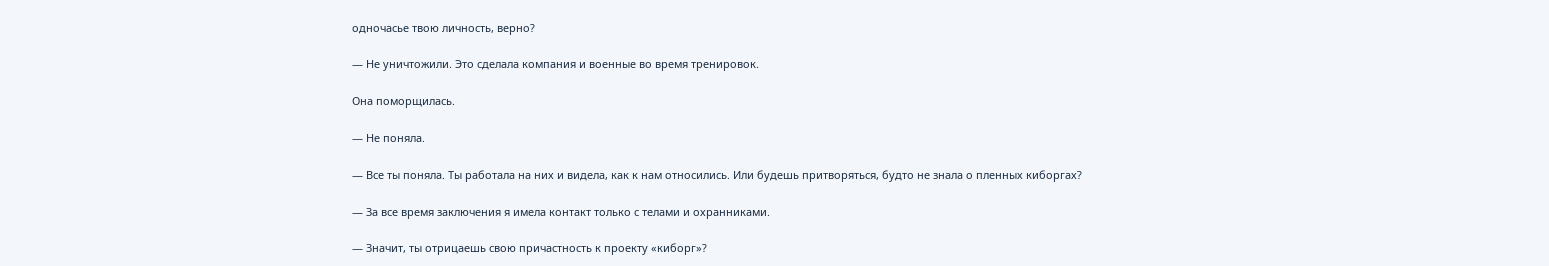одночасье твою личность, верно?

— Не уничтожили. Это сделала компания и военные во время тренировок.

Она поморщилась.

— Не поняла.

— Все ты поняла. Ты работала на них и видела, как к нам относились. Или будешь притворяться, будто не знала о пленных киборгах?

— За все время заключения я имела контакт только с телами и охранниками.

— Значит, ты отрицаешь свою причастность к проекту «киборг»?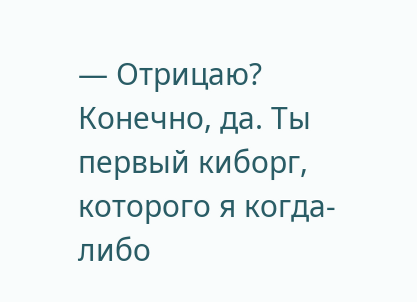— Отрицаю? Конечно, да. Ты первый киборг, которого я когда-либо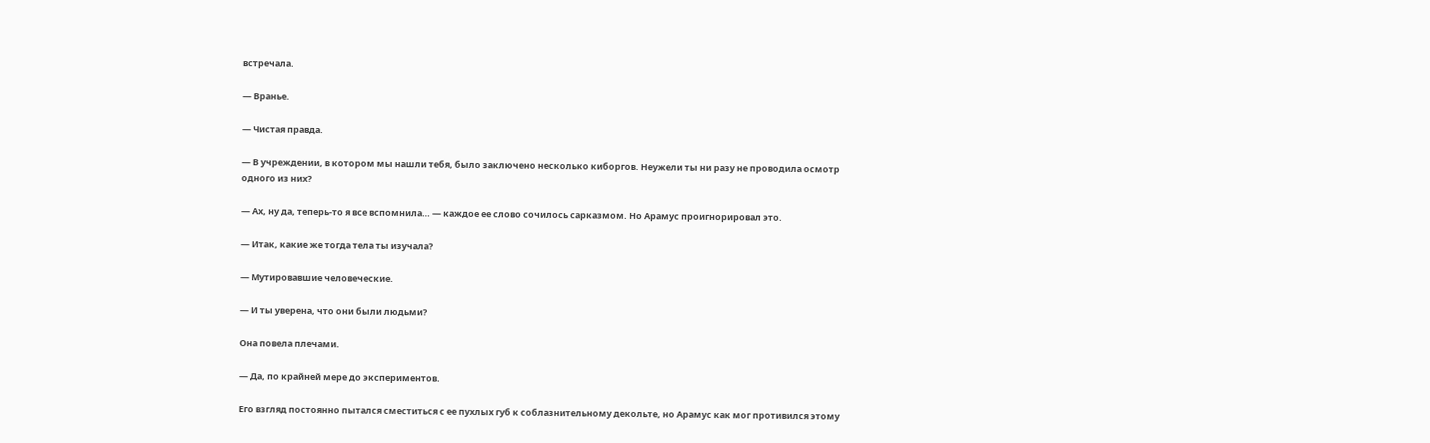встречала.

— Вранье.

— Чистая правда.

— В учреждении, в котором мы нашли тебя, было заключено несколько киборгов. Неужели ты ни разу не проводила осмотр одного из них?

— Ах, ну да, теперь-то я все вспомнила… — каждое ее слово сочилось сарказмом. Но Арамус проигнорировал это.

— Итак, какие же тогда тела ты изучала?

— Мутировавшие человеческие.

— И ты уверена, что они были людьми?

Она повела плечами.

— Да, по крайней мере до экспериментов.

Его взгляд постоянно пытался сместиться с ее пухлых губ к соблазнительному декольте, но Арамус как мог противился этому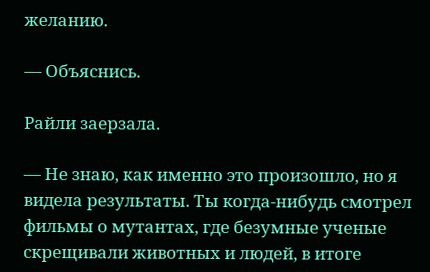желанию.

— Объяснись.

Райли заерзала.

— Не знаю, как именно это произошло, но я видела результаты. Ты когда-нибудь смотрел фильмы о мутантах, где безумные ученые скрещивали животных и людей, в итоге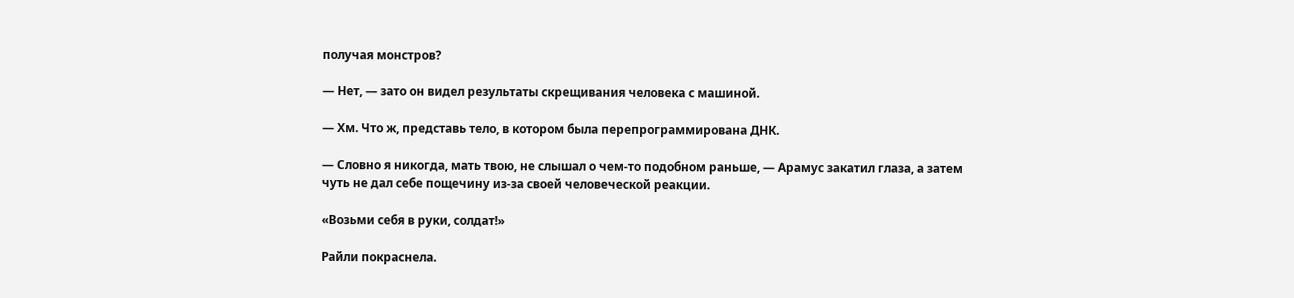получая монстров?

— Нет, — зато он видел результаты скрещивания человека с машиной.

— Хм. Что ж, представь тело, в котором была перепрограммирована ДНК.

— Словно я никогда, мать твою, не слышал о чем-то подобном раньше, — Арамус закатил глаза, а затем чуть не дал себе пощечину из-за своей человеческой реакции.

«Возьми себя в руки, солдат!»

Райли покраснела.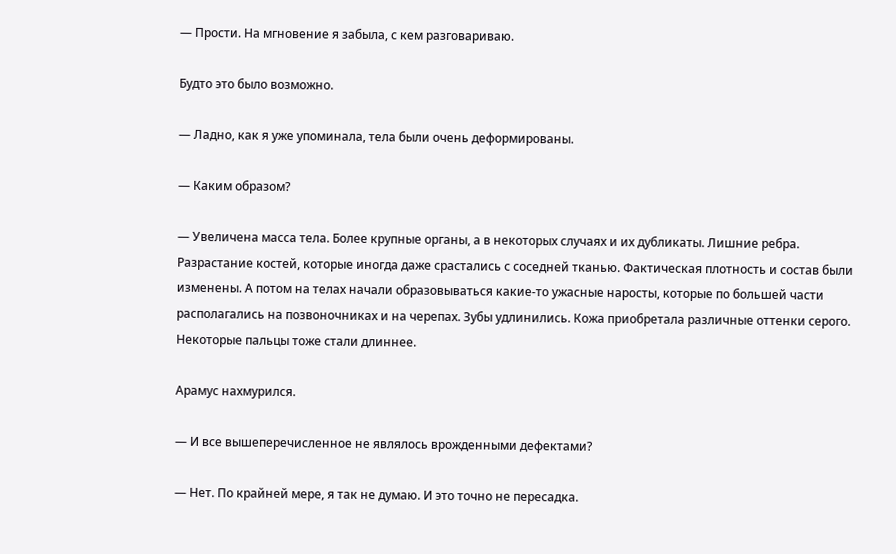— Прости. На мгновение я забыла, с кем разговариваю.

Будто это было возможно.

— Ладно, как я уже упоминала, тела были очень деформированы.

— Каким образом?

— Увеличена масса тела. Более крупные органы, а в некоторых случаях и их дубликаты. Лишние ребра. Разрастание костей, которые иногда даже срастались с соседней тканью. Фактическая плотность и состав были изменены. А потом на телах начали образовываться какие-то ужасные наросты, которые по большей части располагались на позвоночниках и на черепах. Зубы удлинились. Кожа приобретала различные оттенки серого. Некоторые пальцы тоже стали длиннее.

Арамус нахмурился.

— И все вышеперечисленное не являлось врожденными дефектами?

— Нет. По крайней мере, я так не думаю. И это точно не пересадка.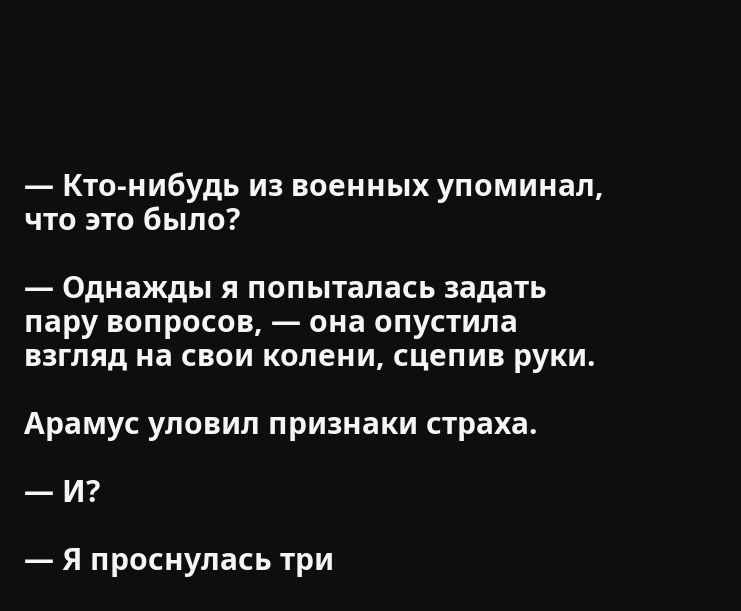— Кто-нибудь из военных упоминал, что это было?

— Однажды я попыталась задать пару вопросов, — она опустила взгляд на свои колени, сцепив руки.

Арамус уловил признаки страха.

— И?

— Я проснулась три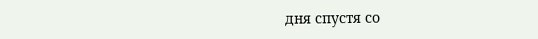дня спустя со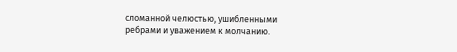сломанной челюстью, ушибленными ребрами и уважением к молчанию.